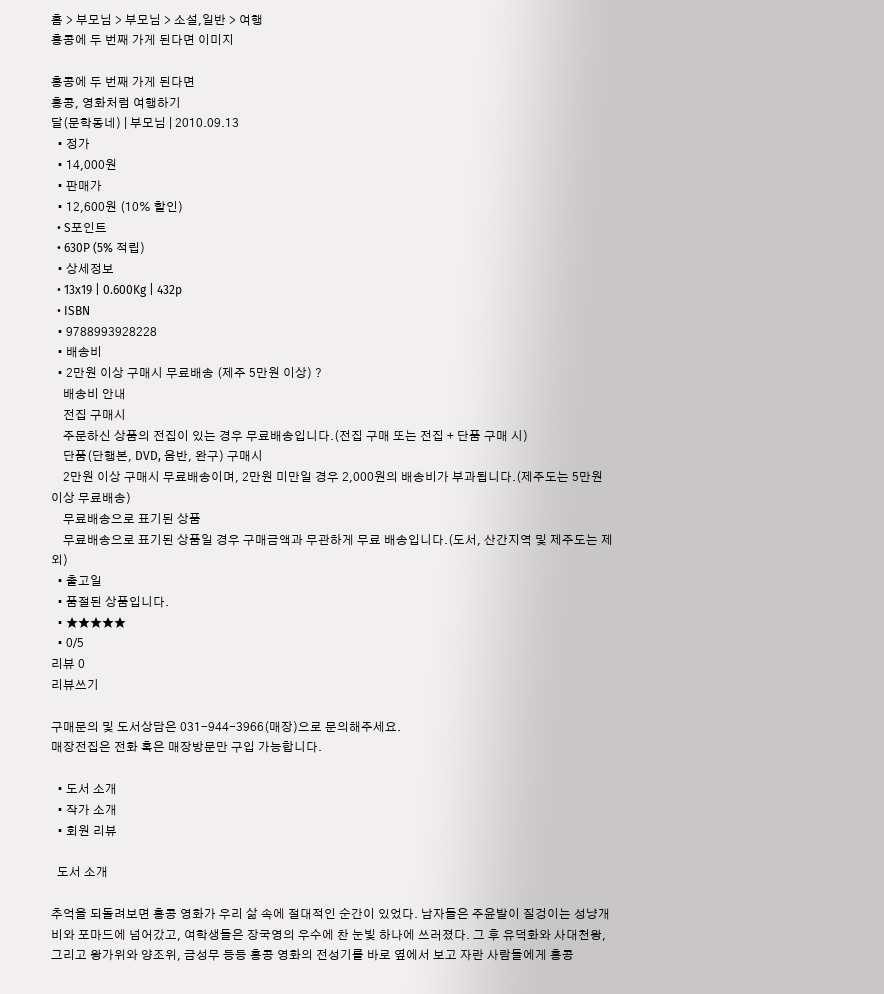홈 > 부모님 > 부모님 > 소설,일반 > 여행
홍콩에 두 번째 가게 된다면 이미지

홍콩에 두 번째 가게 된다면
홍콩, 영화처럼 여행하기
달(문학동네) | 부모님 | 2010.09.13
  • 정가
  • 14,000원
  • 판매가
  • 12,600원 (10% 할인)
  • S포인트
  • 630P (5% 적립)
  • 상세정보
  • 13x19 | 0.600Kg | 432p
  • ISBN
  • 9788993928228
  • 배송비
  • 2만원 이상 구매시 무료배송 (제주 5만원 이상) ?
    배송비 안내
    전집 구매시
    주문하신 상품의 전집이 있는 경우 무료배송입니다.(전집 구매 또는 전집 + 단품 구매 시)
    단품(단행본, DVD, 음반, 완구) 구매시
    2만원 이상 구매시 무료배송이며, 2만원 미만일 경우 2,000원의 배송비가 부과됩니다.(제주도는 5만원이상 무료배송)
    무료배송으로 표기된 상품
    무료배송으로 표기된 상품일 경우 구매금액과 무관하게 무료 배송입니다.(도서, 산간지역 및 제주도는 제외)
  • 출고일
  • 품절된 상품입니다.
  • ★★★★★
  • 0/5
리뷰 0
리뷰쓰기

구매문의 및 도서상담은 031-944-3966(매장)으로 문의해주세요.
매장전집은 전화 혹은 매장방문만 구입 가능합니다.

  • 도서 소개
  • 작가 소개
  • 회원 리뷰

  도서 소개

추억을 되돌려보면 홍콩 영화가 우리 삶 속에 절대적인 순간이 있었다. 남자들은 주윤발이 질겅이는 성냥개비와 포마드에 넘어갔고, 여학생들은 장국영의 우수에 찬 눈빛 하나에 쓰러졌다. 그 후 유덕화와 사대천왕, 그리고 왕가위와 양조위, 금성무 등등 홍콩 영화의 전성기를 바로 옆에서 보고 자란 사람들에게 홍콩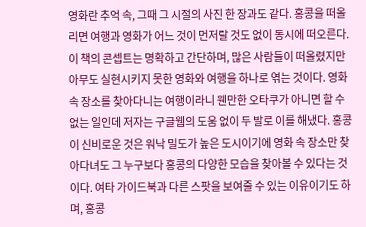영화란 추억 속, 그때 그 시절의 사진 한 장과도 같다. 홍콩을 떠올리면 여행과 영화가 어느 것이 먼저랄 것도 없이 동시에 떠오른다. 이 책의 콘셉트는 명확하고 간단하며, 많은 사람들이 떠올렸지만 아무도 실현시키지 못한 영화와 여행을 하나로 엮는 것이다. 영화 속 장소를 찾아다니는 여행이라니 웬만한 오타쿠가 아니면 할 수 없는 일인데 저자는 구글웹의 도움 없이 두 발로 이를 해냈다. 홍콩이 신비로운 것은 워낙 밀도가 높은 도시이기에 영화 속 장소만 찾아다녀도 그 누구보다 홍콩의 다양한 모습을 찾아볼 수 있다는 것이다. 여타 가이드북과 다른 스팟을 보여줄 수 있는 이유이기도 하며, 홍콩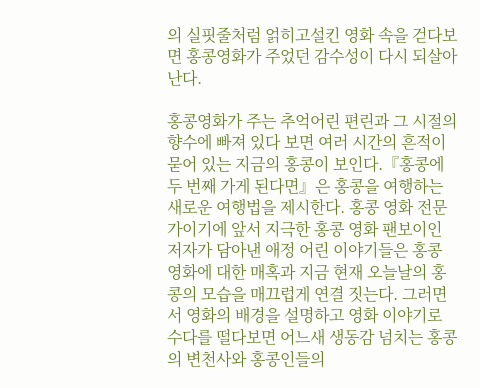의 실핏줄처럼 얽히고설킨 영화 속을 걷다보면 홍콩영화가 주었던 감수성이 다시 되살아난다.

홍콩영화가 주는 추억어린 편린과 그 시절의 향수에 빠져 있다 보면 여러 시간의 흔적이 묻어 있는 지금의 홍콩이 보인다.『홍콩에 두 번째 가게 된다면』은 홍콩을 여행하는 새로운 여행법을 제시한다. 홍콩 영화 전문가이기에 앞서 지극한 홍콩 영화 팬보이인 저자가 담아낸 애정 어린 이야기들은 홍콩 영화에 대한 매혹과 지금 현재 오늘날의 홍콩의 모습을 매끄럽게 연결 짓는다. 그러면서 영화의 배경을 설명하고 영화 이야기로 수다를 떨다보면 어느새 생동감 넘치는 홍콩의 변천사와 홍콩인들의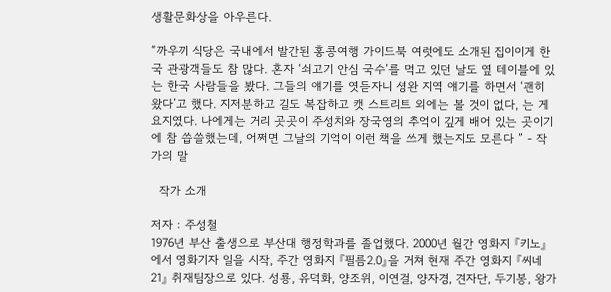생활문화상을 아우른다.

“까우끼 식당은 국내에서 발간된 홍콩여행 가이드북 여럿에도 소개된 집이이게 한국 관광객들도 참 많다. 혼자 ‘쇠고기 안심 국수’를 먹고 있던 날도 옆 테이블에 있는 한국 사람들을 봤다. 그들의 얘기를 엿듣자니 셩완 지역 얘기를 하면서 ‘괜히 왔다’고 했다. 지저분하고 길도 복잡하고 캣 스트리트 외에는 볼 것이 없다, 는 게 요지였다. 나에게는 거리 곳곳이 주성치와 장국영의 추억이 깊게 배어 있는 곳이기에 참 씁쓸했는데, 어쩌면 그날의 기억이 이런 책을 쓰게 했는지도 모른다 ” - 작가의 말

  작가 소개

저자 : 주성철
1976년 부산 출생으로 부산대 행정학과를 졸업했다. 2000년 월간 영화지 『키노』에서 영화기자 일을 시작, 주간 영화지 『필름2.0』을 거쳐 현재 주간 영화지 『씨네21』 취재팀장으로 있다. 성룡, 유덕화, 양조위, 이연걸, 양자경, 견자단, 두기봉, 왕가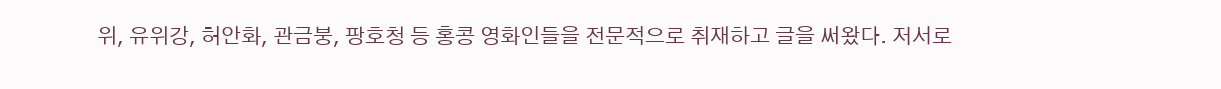위, 유위강, 허안화, 관금붕, 팡호청 등 홍콩 영화인들을 전문적으로 취재하고 글을 써왔다. 저서로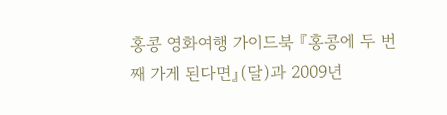홍콩 영화여행 가이드북 『홍콩에 두 번째 가게 된다면』(달)과 2009년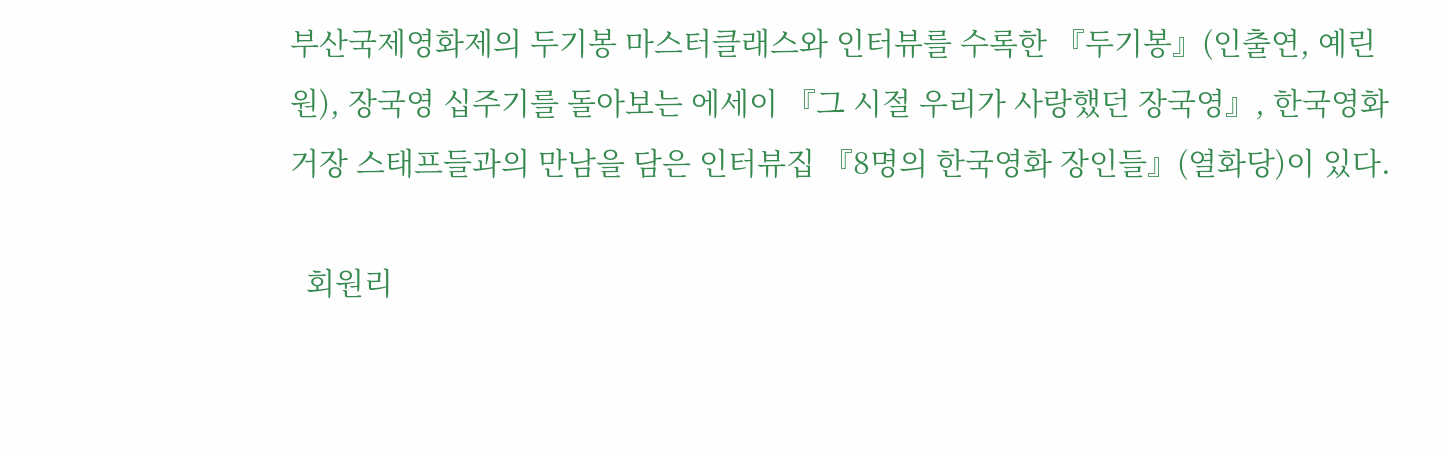부산국제영화제의 두기봉 마스터클래스와 인터뷰를 수록한 『두기봉』(인출연, 예린원), 장국영 십주기를 돌아보는 에세이 『그 시절 우리가 사랑했던 장국영』, 한국영화 거장 스태프들과의 만남을 담은 인터뷰집 『8명의 한국영화 장인들』(열화당)이 있다.

  회원리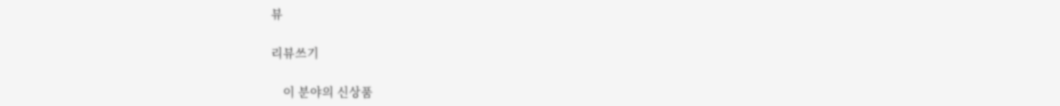뷰

리뷰쓰기

    이 분야의 신상품